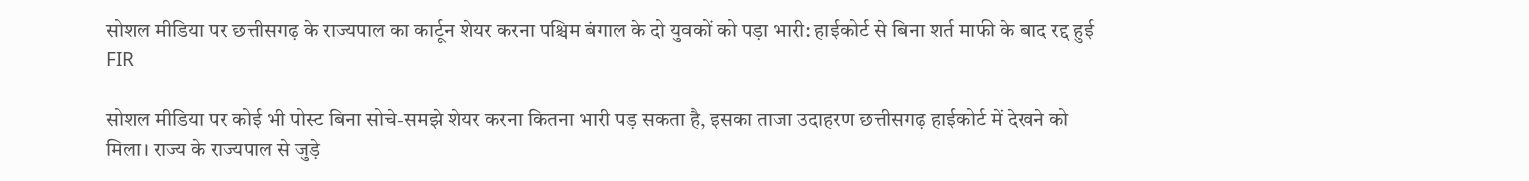सोशल मीडिया पर छत्तीसगढ़ के राज्यपाल का कार्टून शेयर करना पश्चिम बंगाल के दो युवकों को पड़ा भारी: हाईकोर्ट से बिना शर्त माफी के बाद रद्द हुई FIR

सोशल मीडिया पर कोई भी पोस्ट बिना सोचे-समझे शेयर करना कितना भारी पड़ सकता है, इसका ताजा उदाहरण छत्तीसगढ़ हाईकोर्ट में देखने को मिला। राज्य के राज्यपाल से जुड़े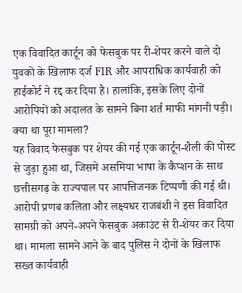एक विवादित कार्टून को फेसबुक पर री-शेयर करने वाले दो युवकों के खिलाफ दर्ज FIR और आपराधिक कार्यवाही को हाईकोर्ट ने रद्द कर दिया है। हालांकि, इसके लिए दोनों आरोपियों को अदालत के सामने बिना शर्त माफी मांगनी पड़ी।
क्या था पूरा मामला?
यह विवाद फेसबुक पर शेयर की गई एक कार्टून-शैली की पोस्ट से जुड़ा हुआ था, जिसमें असमिया भाषा के कैप्शन के साथ छत्तीसगढ़ के राज्यपाल पर आपत्तिजनक टिप्पणी की गई थी। आरोपी प्रणब कलिता और लक्ष्यधर राजबंशी ने इस विवादित सामग्री को अपने-अपने फेसबुक अकाउंट से री-शेयर कर दिया था। मामला सामने आने के बाद पुलिस ने दोनों के खिलाफ सख्त कार्यवाही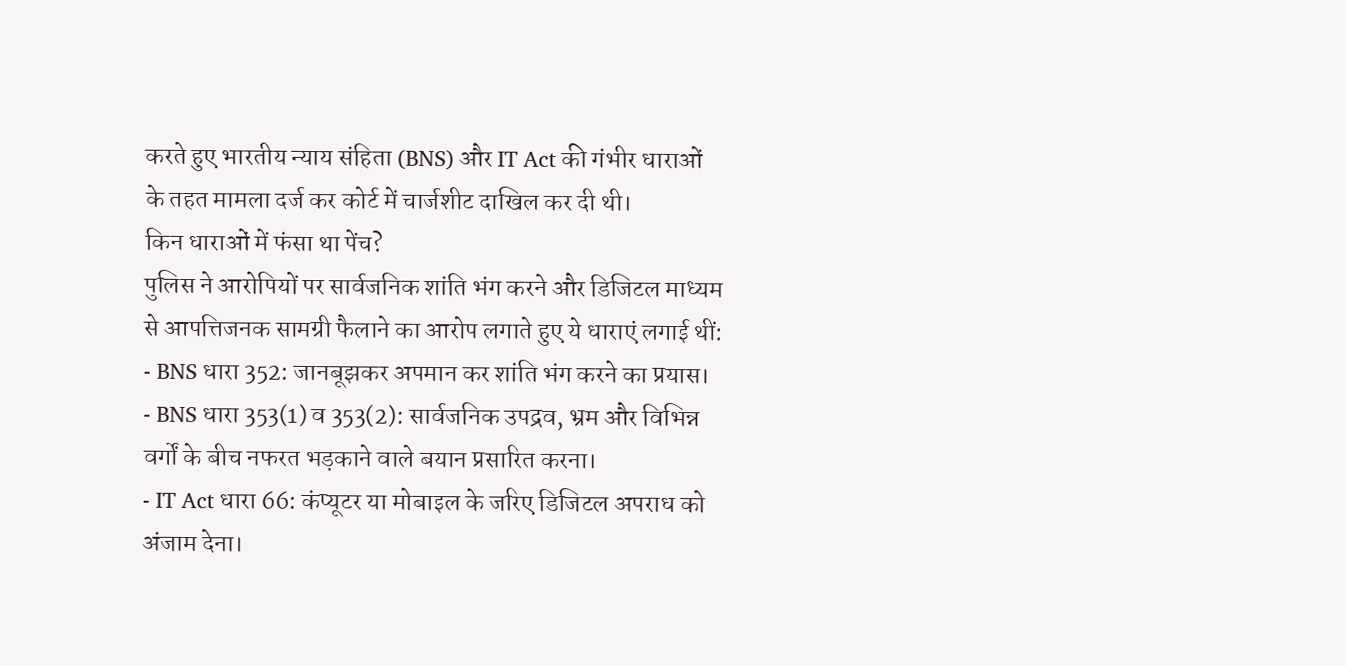करते हुए भारतीय न्याय संहिता (BNS) और IT Act की गंभीर धाराओं के तहत मामला दर्ज कर कोर्ट में चार्जशीट दाखिल कर दी थी।
किन धाराओं में फंसा था पेंच?
पुलिस ने आरोपियों पर सार्वजनिक शांति भंग करने और डिजिटल माध्यम से आपत्तिजनक सामग्री फैलाने का आरोप लगाते हुए ये धाराएं लगाई थीं:
- BNS धारा 352: जानबूझकर अपमान कर शांति भंग करने का प्रयास।
- BNS धारा 353(1) व 353(2): सार्वजनिक उपद्रव, भ्रम और विभिन्न वर्गों के बीच नफरत भड़काने वाले बयान प्रसारित करना।
- IT Act धारा 66: कंप्यूटर या मोबाइल के जरिए डिजिटल अपराध को अंजाम देना।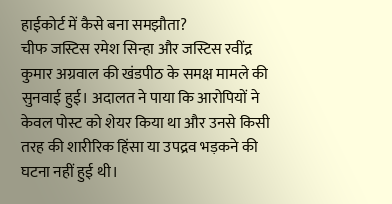हाईकोर्ट में कैसे बना समझौता?
चीफ जस्टिस रमेश सिन्हा और जस्टिस रवींद्र कुमार अग्रवाल की खंडपीठ के समक्ष मामले की सुनवाई हुई। अदालत ने पाया कि आरोपियों ने केवल पोस्ट को शेयर किया था और उनसे किसी तरह की शारीरिक हिंसा या उपद्रव भड़कने की घटना नहीं हुई थी।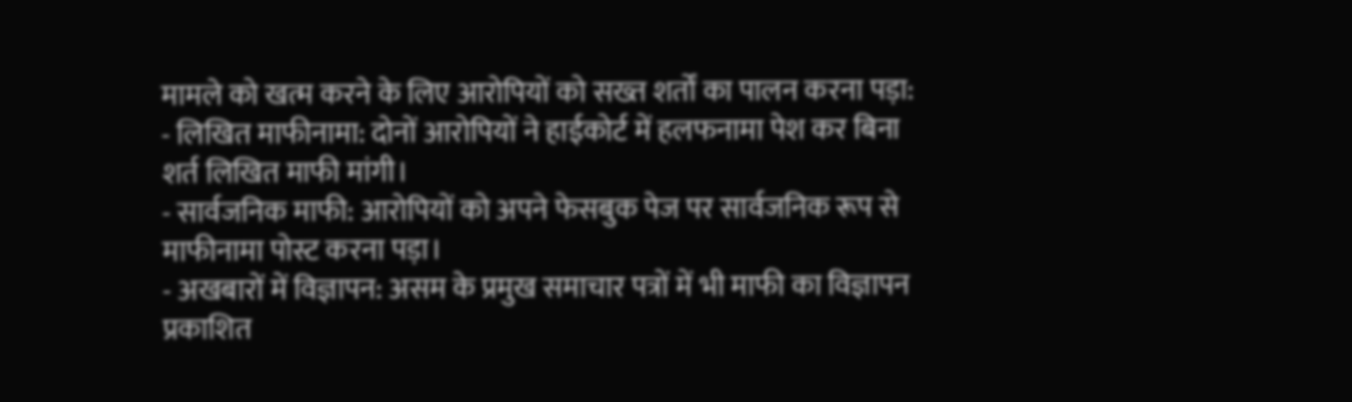मामले को खत्म करने के लिए आरोपियों को सख्त शर्तों का पालन करना पड़ा:
- लिखित माफीनामा: दोनों आरोपियों ने हाईकोर्ट में हलफनामा पेश कर बिना शर्त लिखित माफी मांगी।
- सार्वजनिक माफी: आरोपियों को अपने फेसबुक पेज पर सार्वजनिक रूप से माफीनामा पोस्ट करना पड़ा।
- अखबारों में विज्ञापन: असम के प्रमुख समाचार पत्रों में भी माफी का विज्ञापन प्रकाशित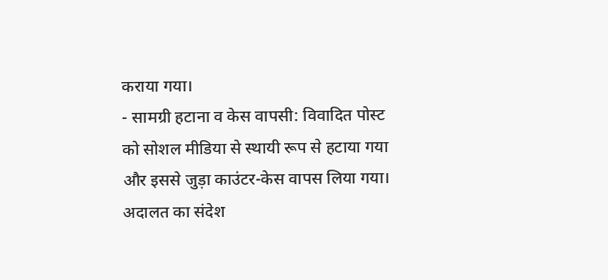कराया गया।
- सामग्री हटाना व केस वापसी: विवादित पोस्ट को सोशल मीडिया से स्थायी रूप से हटाया गया और इससे जुड़ा काउंटर-केस वापस लिया गया।
अदालत का संदेश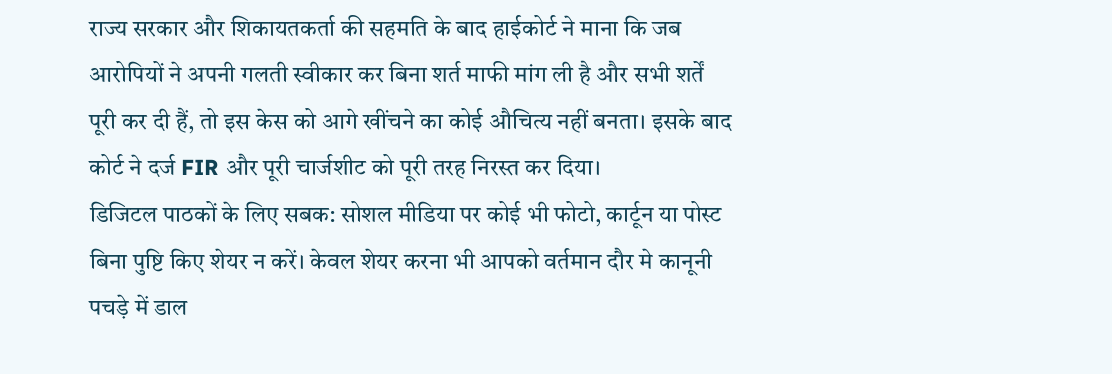राज्य सरकार और शिकायतकर्ता की सहमति के बाद हाईकोर्ट ने माना कि जब आरोपियों ने अपनी गलती स्वीकार कर बिना शर्त माफी मांग ली है और सभी शर्तें पूरी कर दी हैं, तो इस केस को आगे खींचने का कोई औचित्य नहीं बनता। इसके बाद कोर्ट ने दर्ज FIR और पूरी चार्जशीट को पूरी तरह निरस्त कर दिया।
डिजिटल पाठकों के लिए सबक: सोशल मीडिया पर कोई भी फोटो, कार्टून या पोस्ट बिना पुष्टि किए शेयर न करें। केवल शेयर करना भी आपको वर्तमान दौर मे कानूनी पचड़े में डाल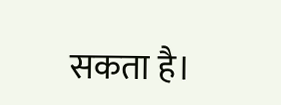सकता है।